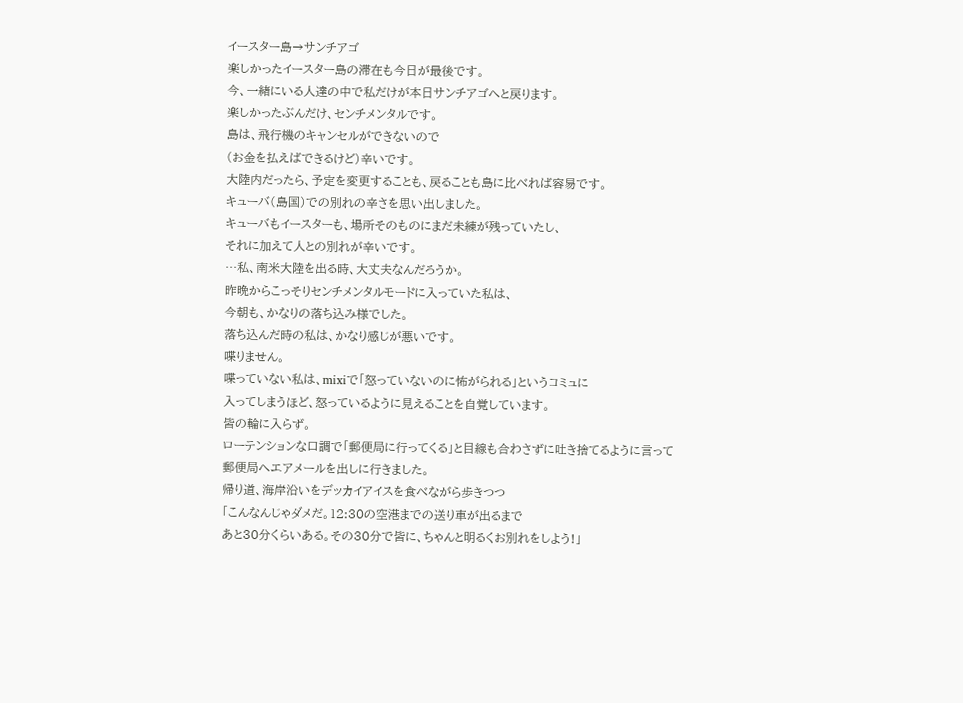イースター島→サンチアゴ
楽しかったイースター島の滞在も今日が最後です。
今、一緒にいる人達の中で私だけが本日サンチアゴへと戻ります。
楽しかったぶんだけ、センチメンタルです。
島は、飛行機のキャンセルができないので
(お金を払えばできるけど)辛いです。
大陸内だったら、予定を変更することも、戻ることも島に比べれば容易です。
キューバ(島国)での別れの辛さを思い出しました。
キューバもイースターも、場所そのものにまだ未練が残っていたし、
それに加えて人との別れが辛いです。
…私、南米大陸を出る時、大丈夫なんだろうか。
昨晩からこっそりセンチメンタルモードに入っていた私は、
今朝も、かなりの落ち込み様でした。
落ち込んだ時の私は、かなり感じが悪いです。
喋りません。
喋っていない私は、mixiで「怒っていないのに怖がられる」というコミュに
入ってしまうほど、怒っているように見えることを自覚しています。
皆の輪に入らず。
ローテンションな口調で「郵便局に行ってくる」と目線も合わさずに吐き捨てるように言って
郵便局へエアメールを出しに行きました。
帰り道、海岸沿いをデッカイアイスを食べながら歩きつつ
「こんなんじゃダメだ。12:30の空港までの送り車が出るまで
あと30分くらいある。その30分で皆に、ちゃんと明るくお別れをしよう!」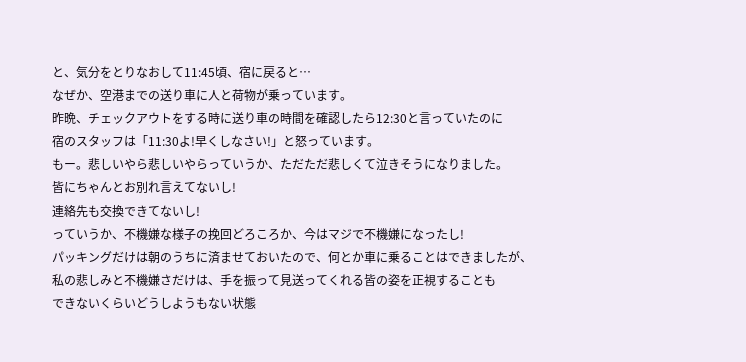と、気分をとりなおして11:45頃、宿に戻ると…
なぜか、空港までの送り車に人と荷物が乗っています。
昨晩、チェックアウトをする時に送り車の時間を確認したら12:30と言っていたのに
宿のスタッフは「11:30よ!早くしなさい!」と怒っています。
もー。悲しいやら悲しいやらっていうか、ただただ悲しくて泣きそうになりました。
皆にちゃんとお別れ言えてないし!
連絡先も交換できてないし!
っていうか、不機嫌な様子の挽回どろころか、今はマジで不機嫌になったし!
パッキングだけは朝のうちに済ませておいたので、何とか車に乗ることはできましたが、
私の悲しみと不機嫌さだけは、手を振って見送ってくれる皆の姿を正視することも
できないくらいどうしようもない状態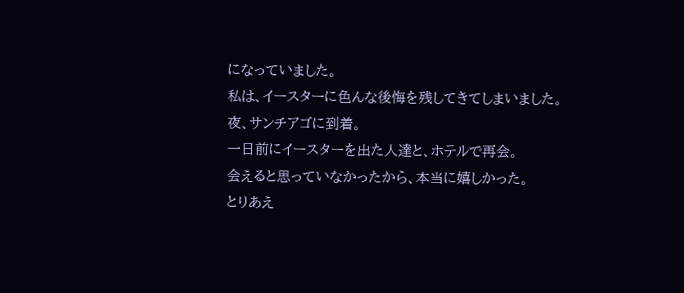になっていました。
私は、イースターに色んな後悔を残してきてしまいました。
夜、サンチアゴに到着。
一日前にイースターを出た人達と、ホテルで再会。
会えると思っていなかったから、本当に嬉しかった。
とりあえ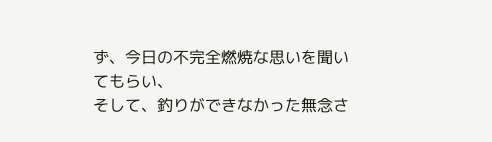ず、今日の不完全燃焼な思いを聞いてもらい、
そして、釣りができなかった無念さ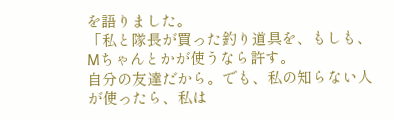を語りました。
「私と隊長が買った釣り道具を、もしも、Mちゃんとかが使うなら許す。
自分の友達だから。でも、私の知らない人が使ったら、私は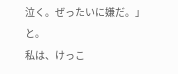泣く。ぜったいに嫌だ。」
と。
私は、けっこ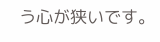う心が狭いです。